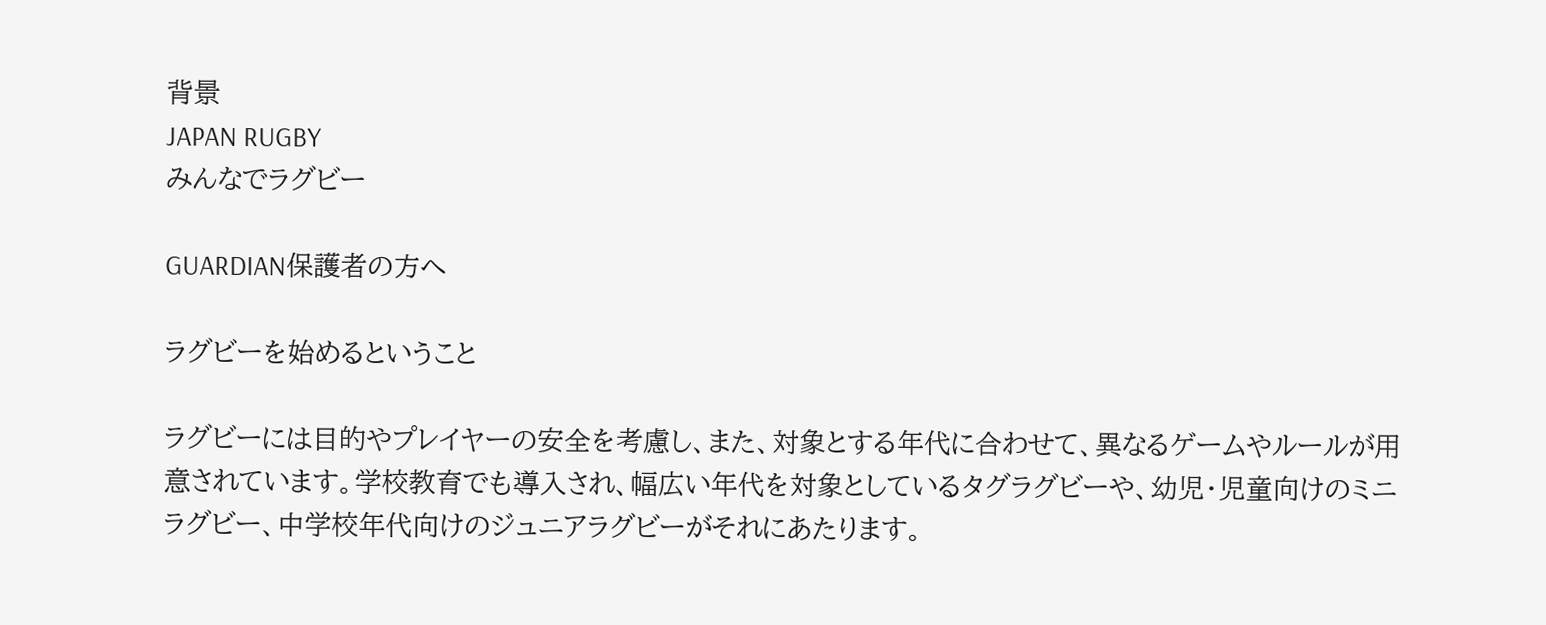背景
JAPAN RUGBY
みんなでラグビー

GUARDIAN保護者の方へ

ラグビーを始めるということ

ラグビーには目的やプレイヤーの安全を考慮し、また、対象とする年代に合わせて、異なるゲームやルールが用意されています。学校教育でも導入され、幅広い年代を対象としているタグラグビーや、幼児・児童向けのミニラグビー、中学校年代向けのジュニアラグビーがそれにあたります。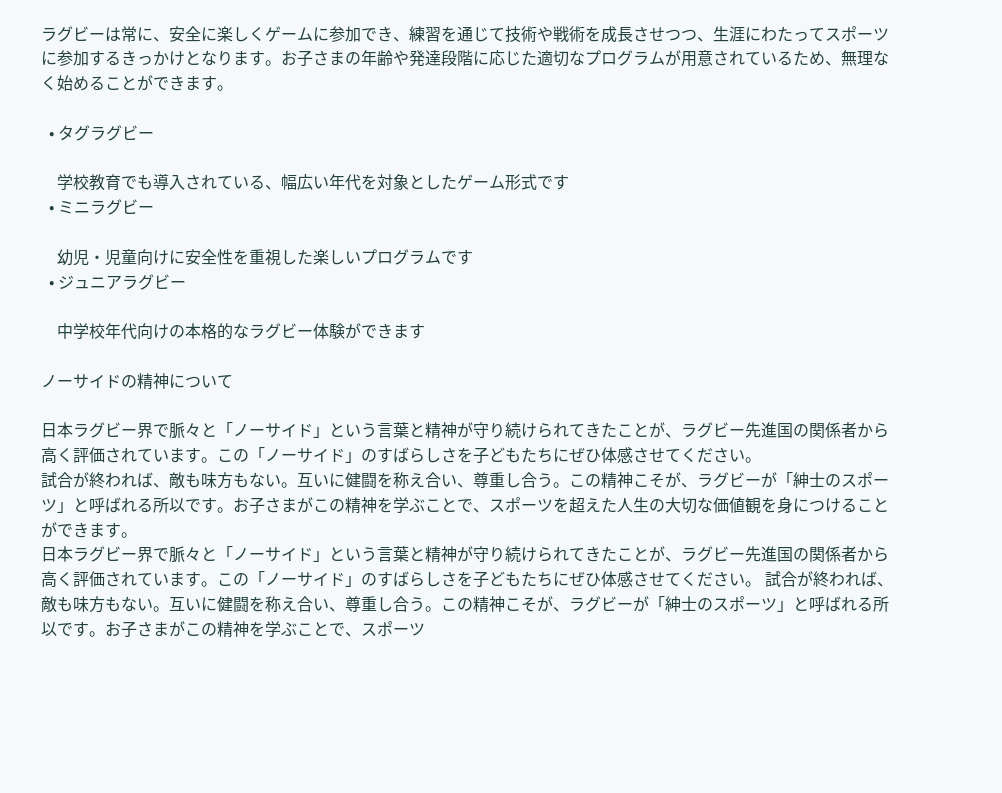ラグビーは常に、安全に楽しくゲームに参加でき、練習を通じて技術や戦術を成長させつつ、生涯にわたってスポーツに参加するきっかけとなります。お子さまの年齢や発達段階に応じた適切なプログラムが用意されているため、無理なく始めることができます。

  • タグラグビー

    学校教育でも導入されている、幅広い年代を対象としたゲーム形式です
  • ミニラグビー

    幼児・児童向けに安全性を重視した楽しいプログラムです
  • ジュニアラグビー

    中学校年代向けの本格的なラグビー体験ができます

ノーサイドの精神について

日本ラグビー界で脈々と「ノーサイド」という言葉と精神が守り続けられてきたことが、ラグビー先進国の関係者から高く評価されています。この「ノーサイド」のすばらしさを子どもたちにぜひ体感させてください。
試合が終われば、敵も味方もない。互いに健闘を称え合い、尊重し合う。この精神こそが、ラグビーが「紳士のスポーツ」と呼ばれる所以です。お子さまがこの精神を学ぶことで、スポーツを超えた人生の大切な価値観を身につけることができます。
日本ラグビー界で脈々と「ノーサイド」という言葉と精神が守り続けられてきたことが、ラグビー先進国の関係者から高く評価されています。この「ノーサイド」のすばらしさを子どもたちにぜひ体感させてください。 試合が終われば、敵も味方もない。互いに健闘を称え合い、尊重し合う。この精神こそが、ラグビーが「紳士のスポーツ」と呼ばれる所以です。お子さまがこの精神を学ぶことで、スポーツ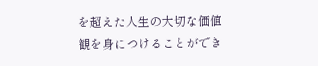を超えた人生の大切な価値観を身につけることができ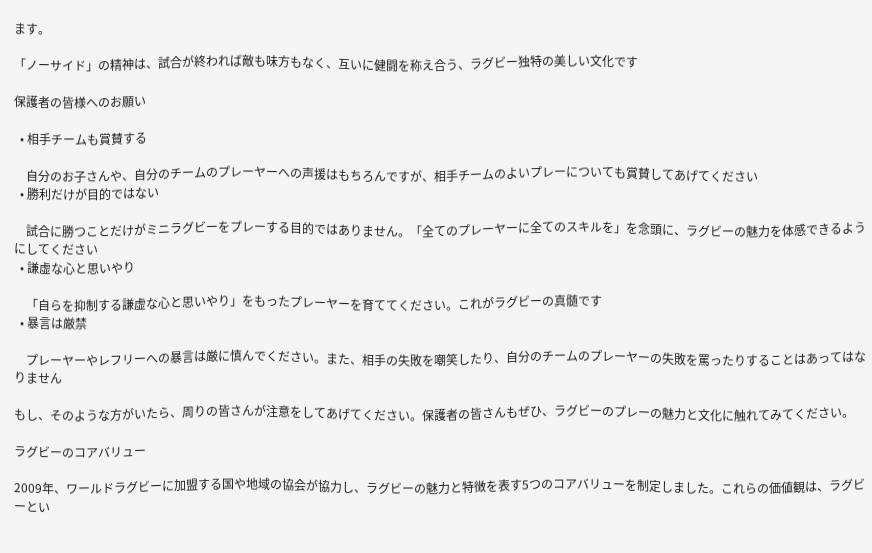ます。

「ノーサイド」の精神は、試合が終われば敵も味方もなく、互いに健闘を称え合う、ラグビー独特の美しい文化です

保護者の皆様へのお願い

  • 相手チームも賞賛する

    自分のお子さんや、自分のチームのプレーヤーへの声援はもちろんですが、相手チームのよいプレーについても賞賛してあげてください
  • 勝利だけが目的ではない

    試合に勝つことだけがミニラグビーをプレーする目的ではありません。「全てのプレーヤーに全てのスキルを」を念頭に、ラグビーの魅力を体感できるようにしてください
  • 謙虚な心と思いやり

    「自らを抑制する謙虚な心と思いやり」をもったプレーヤーを育ててください。これがラグビーの真髄です
  • 暴言は厳禁

    プレーヤーやレフリーへの暴言は厳に慎んでください。また、相手の失敗を嘲笑したり、自分のチームのプレーヤーの失敗を罵ったりすることはあってはなりません

もし、そのような方がいたら、周りの皆さんが注意をしてあげてください。保護者の皆さんもぜひ、ラグビーのプレーの魅力と文化に触れてみてください。

ラグビーのコアバリュー

2009年、ワールドラグビーに加盟する国や地域の協会が協力し、ラグビーの魅力と特徴を表す5つのコアバリューを制定しました。これらの価値観は、ラグビーとい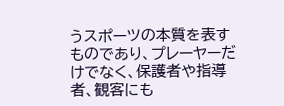うスポーツの本質を表すものであり、プレーヤーだけでなく、保護者や指導者、観客にも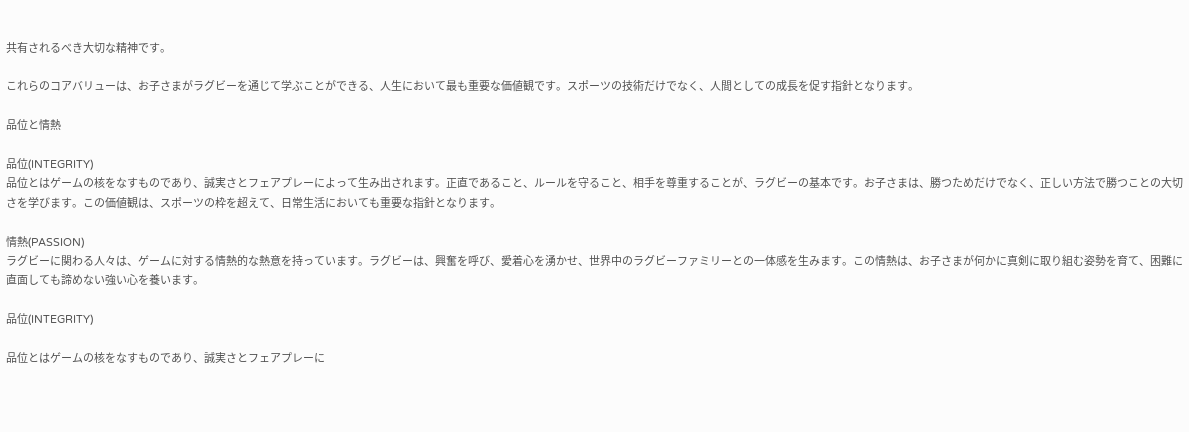共有されるべき大切な精神です。

これらのコアバリューは、お子さまがラグビーを通じて学ぶことができる、人生において最も重要な価値観です。スポーツの技術だけでなく、人間としての成長を促す指針となります。

品位と情熱

品位(INTEGRITY)
品位とはゲームの核をなすものであり、誠実さとフェアプレーによって生み出されます。正直であること、ルールを守ること、相手を尊重することが、ラグビーの基本です。お子さまは、勝つためだけでなく、正しい方法で勝つことの大切さを学びます。この価値観は、スポーツの枠を超えて、日常生活においても重要な指針となります。

情熱(PASSION)
ラグビーに関わる人々は、ゲームに対する情熱的な熱意を持っています。ラグビーは、興奮を呼び、愛着心を湧かせ、世界中のラグビーファミリーとの一体感を生みます。この情熱は、お子さまが何かに真剣に取り組む姿勢を育て、困難に直面しても諦めない強い心を養います。

品位(INTEGRITY)

品位とはゲームの核をなすものであり、誠実さとフェアプレーに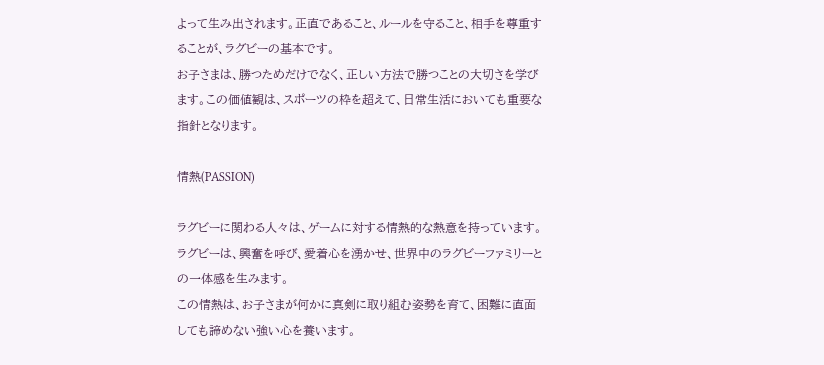よって生み出されます。正直であること、ルールを守ること、相手を尊重することが、ラグビーの基本です。
お子さまは、勝つためだけでなく、正しい方法で勝つことの大切さを学びます。この価値観は、スポーツの枠を超えて、日常生活においても重要な指針となります。

情熱(PASSION)

ラグビーに関わる人々は、ゲームに対する情熱的な熱意を持っています。ラグビーは、興奮を呼び、愛着心を湧かせ、世界中のラグビーファミリーとの一体感を生みます。
この情熱は、お子さまが何かに真剣に取り組む姿勢を育て、困難に直面しても諦めない強い心を養います。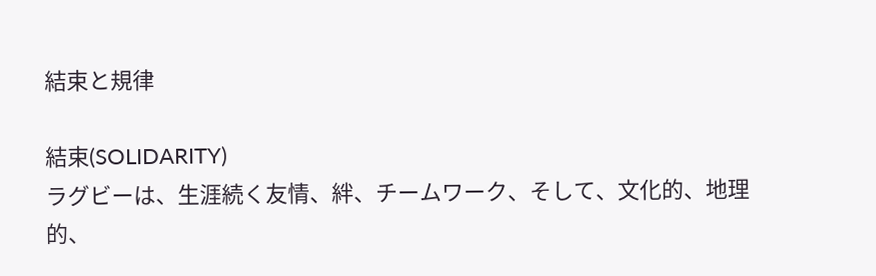結束と規律

結束(SOLIDARITY)
ラグビーは、生涯続く友情、絆、チームワーク、そして、文化的、地理的、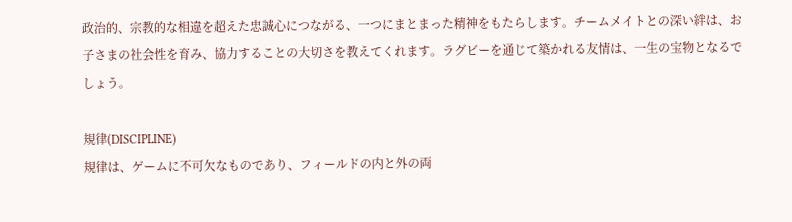政治的、宗教的な相違を超えた忠誠心につながる、一つにまとまった精神をもたらします。チームメイトとの深い絆は、お子さまの社会性を育み、協力することの大切さを教えてくれます。ラグビーを通じて築かれる友情は、一生の宝物となるでしょう。

規律(DISCIPLINE)
規律は、ゲームに不可欠なものであり、フィールドの内と外の両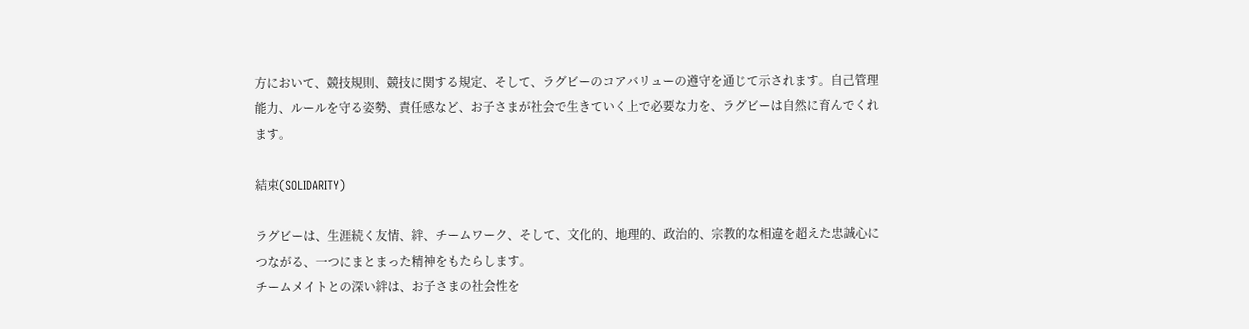方において、競技規則、競技に関する規定、そして、ラグビーのコアバリューの遵守を通じて示されます。自己管理能力、ルールを守る姿勢、責任感など、お子さまが社会で生きていく上で必要な力を、ラグビーは自然に育んでくれます。

結束(SOLIDARITY)

ラグビーは、生涯続く友情、絆、チームワーク、そして、文化的、地理的、政治的、宗教的な相違を超えた忠誠心につながる、一つにまとまった精神をもたらします。
チームメイトとの深い絆は、お子さまの社会性を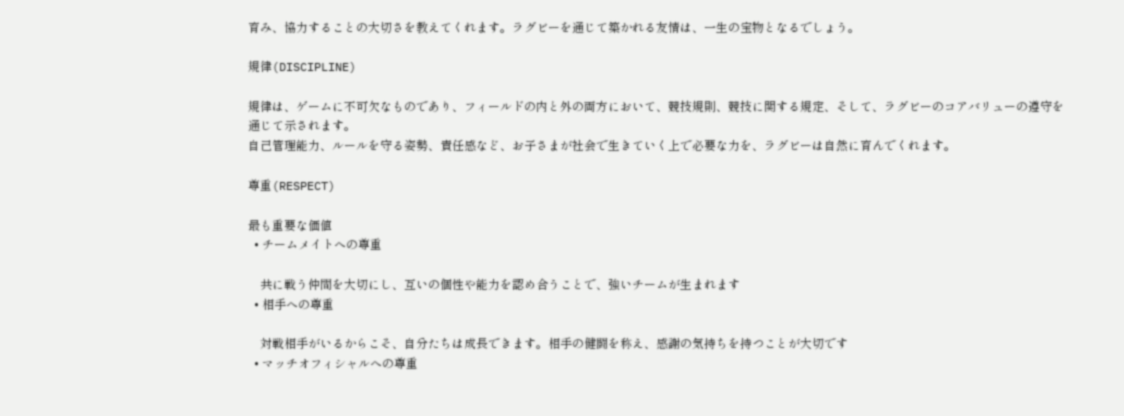育み、協力することの大切さを教えてくれます。ラグビーを通じて築かれる友情は、一生の宝物となるでしょう。

規律(DISCIPLINE)

規律は、ゲームに不可欠なものであり、フィールドの内と外の両方において、競技規則、競技に関する規定、そして、ラグビーのコアバリューの遵守を通じて示されます。
自己管理能力、ルールを守る姿勢、責任感など、お子さまが社会で生きていく上で必要な力を、ラグビーは自然に育んでくれます。

尊重(RESPECT)

最も重要な価値
  • チームメイトへの尊重

    共に戦う仲間を大切にし、互いの個性や能力を認め合うことで、強いチームが生まれます
  • 相手への尊重

    対戦相手がいるからこそ、自分たちは成長できます。相手の健闘を称え、感謝の気持ちを持つことが大切です
  • マッチオフィシャルへの尊重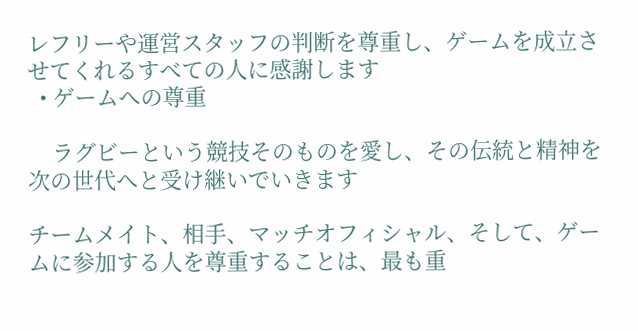レフリーや運営スタッフの判断を尊重し、ゲームを成立させてくれるすべての人に感謝します
  • ゲームへの尊重

    ラグビーという競技そのものを愛し、その伝統と精神を次の世代へと受け継いでいきます

チームメイト、相手、マッチオフィシャル、そして、ゲームに参加する人を尊重することは、最も重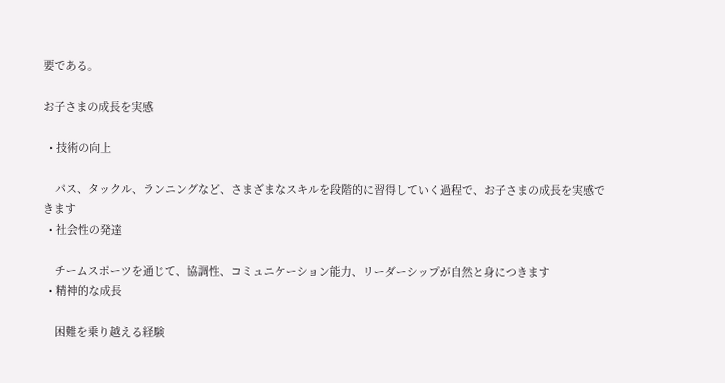要である。

お子さまの成長を実感

  • 技術の向上

    パス、タックル、ランニングなど、さまざまなスキルを段階的に習得していく過程で、お子さまの成長を実感できます
  • 社会性の発達

    チームスポーツを通じて、協調性、コミュニケーション能力、リーダーシップが自然と身につきます
  • 精神的な成長

    困難を乗り越える経験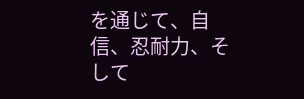を通じて、自信、忍耐力、そして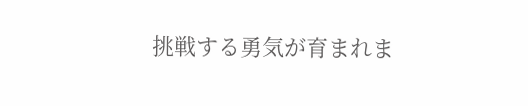挑戦する勇気が育まれま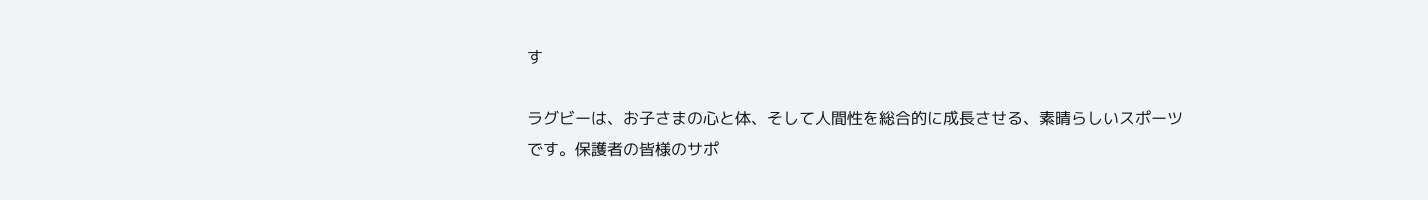す

ラグビーは、お子さまの心と体、そして人間性を総合的に成長させる、素晴らしいスポーツです。保護者の皆様のサポ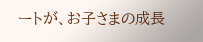ートが、お子さまの成長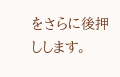をさらに後押しします。